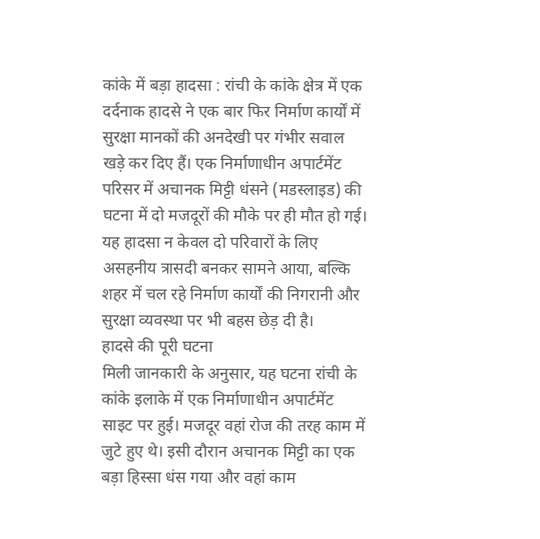कांके में बड़ा हादसा : रांची के कांके क्षेत्र में एक दर्दनाक हादसे ने एक बार फिर निर्माण कार्यों में सुरक्षा मानकों की अनदेखी पर गंभीर सवाल खड़े कर दिए हैं। एक निर्माणाधीन अपार्टमेंट परिसर में अचानक मिट्टी धंसने (मडस्लाइड) की घटना में दो मजदूरों की मौके पर ही मौत हो गई। यह हादसा न केवल दो परिवारों के लिए असहनीय त्रासदी बनकर सामने आया, बल्कि शहर में चल रहे निर्माण कार्यों की निगरानी और सुरक्षा व्यवस्था पर भी बहस छेड़ दी है।
हादसे की पूरी घटना
मिली जानकारी के अनुसार, यह घटना रांची के कांके इलाके में एक निर्माणाधीन अपार्टमेंट साइट पर हुई। मजदूर वहां रोज की तरह काम में जुटे हुए थे। इसी दौरान अचानक मिट्टी का एक बड़ा हिस्सा धंस गया और वहां काम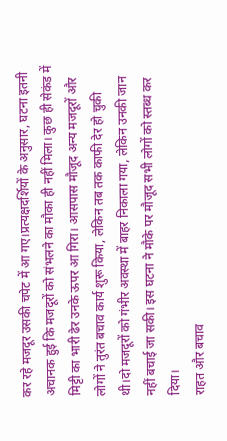कर रहे मजदूर उसकी चपेट में आ गए।प्रत्यक्षदर्शियों के अनुसार, घटना इतनी अचानक हुई कि मजदूरों को संभलने का मौका ही नहीं मिला। कुछ ही सेकंड में मिट्टी का भारी ढेर उनके ऊपर आ गिरा। आसपास मौजूद अन्य मजदूरों और लोगों ने तुरंत बचाव कार्य शुरू किया, लेकिन तब तक काफी देर हो चुकी थी।दो मजदूरों को गंभीर अवस्था में बाहर निकाला गया, लेकिन उनकी जान नहीं बचाई जा सकी। इस घटना ने मौके पर मौजूद सभी लोगों को स्तब्ध कर दिया।
राहत और बचाव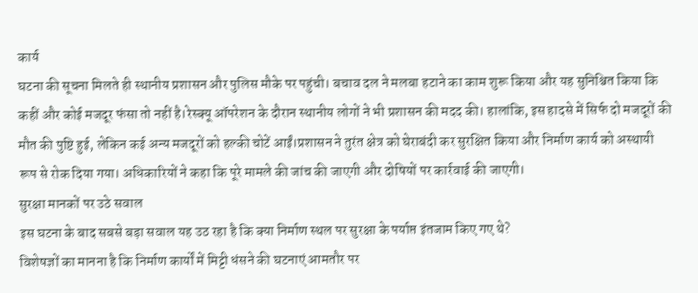कार्य
घटना की सूचना मिलते ही स्थानीय प्रशासन और पुलिस मौके पर पहुंची। बचाव दल ने मलबा हटाने का काम शुरू किया और यह सुनिश्चित किया कि कहीं और कोई मजदूर फंसा तो नहीं है।रेस्क्यू ऑपरेशन के दौरान स्थानीय लोगों ने भी प्रशासन की मदद की। हालांकि, इस हादसे में सिर्फ दो मजदूरों की मौत की पुष्टि हुई, लेकिन कई अन्य मजदूरों को हल्की चोटें आईं।प्रशासन ने तुरंत क्षेत्र को घेराबंदी कर सुरक्षित किया और निर्माण कार्य को अस्थायी रूप से रोक दिया गया। अधिकारियों ने कहा कि पूरे मामले की जांच की जाएगी और दोषियों पर कार्रवाई की जाएगी।
सुरक्षा मानकों पर उठे सवाल
इस घटना के बाद सबसे बड़ा सवाल यह उठ रहा है कि क्या निर्माण स्थल पर सुरक्षा के पर्याप्त इंतजाम किए गए थे?
विशेषज्ञों का मानना है कि निर्माण कार्यों में मिट्टी धंसने की घटनाएं आमतौर पर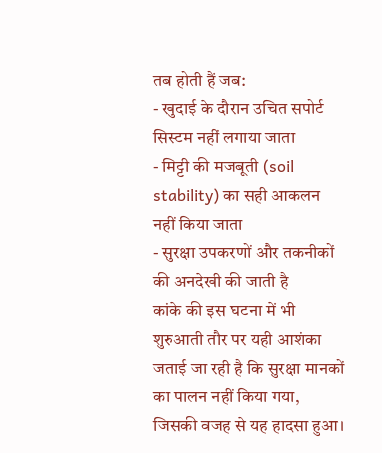तब होती हैं जब:
- खुदाई के दौरान उचित सपोर्ट सिस्टम नहीं लगाया जाता
- मिट्टी की मजबूती (soil stability) का सही आकलन नहीं किया जाता
- सुरक्षा उपकरणों और तकनीकों की अनदेखी की जाती है
कांके की इस घटना में भी शुरुआती तौर पर यही आशंका जताई जा रही है कि सुरक्षा मानकों का पालन नहीं किया गया, जिसकी वजह से यह हादसा हुआ।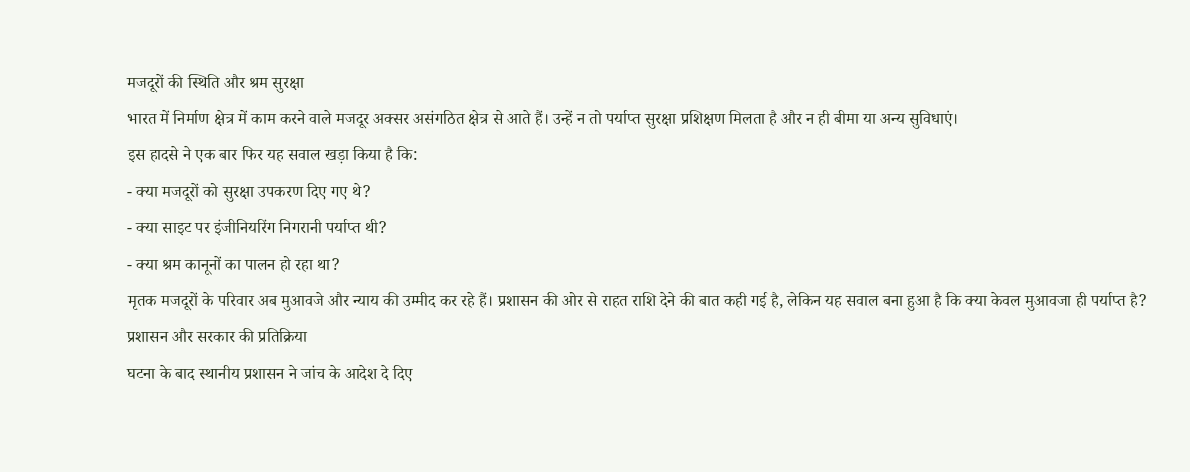मजदूरों की स्थिति और श्रम सुरक्षा
भारत में निर्माण क्षेत्र में काम करने वाले मजदूर अक्सर असंगठित क्षेत्र से आते हैं। उन्हें न तो पर्याप्त सुरक्षा प्रशिक्षण मिलता है और न ही बीमा या अन्य सुविधाएं।
इस हादसे ने एक बार फिर यह सवाल खड़ा किया है कि:
- क्या मजदूरों को सुरक्षा उपकरण दिए गए थे?
- क्या साइट पर इंजीनियरिंग निगरानी पर्याप्त थी?
- क्या श्रम कानूनों का पालन हो रहा था?
मृतक मजदूरों के परिवार अब मुआवजे और न्याय की उम्मीद कर रहे हैं। प्रशासन की ओर से राहत राशि देने की बात कही गई है, लेकिन यह सवाल बना हुआ है कि क्या केवल मुआवजा ही पर्याप्त है?
प्रशासन और सरकार की प्रतिक्रिया
घटना के बाद स्थानीय प्रशासन ने जांच के आदेश दे दिए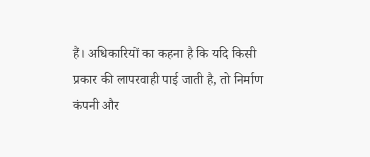हैं। अधिकारियों का कहना है कि यदि किसी प्रकार की लापरवाही पाई जाती है, तो निर्माण कंपनी और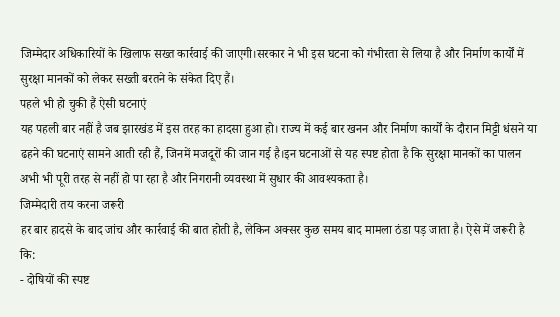जिम्मेदार अधिकारियों के खिलाफ सख्त कार्रवाई की जाएगी।सरकार ने भी इस घटना को गंभीरता से लिया है और निर्माण कार्यों में सुरक्षा मानकों को लेकर सख्ती बरतने के संकेत दिए हैं।
पहले भी हो चुकी हैं ऐसी घटनाएं
यह पहली बार नहीं है जब झारखंड में इस तरह का हादसा हुआ हो। राज्य में कई बार खनन और निर्माण कार्यों के दौरान मिट्टी धंसने या ढहने की घटनाएं सामने आती रही हैं, जिनमें मजदूरों की जान गई है।इन घटनाओं से यह स्पष्ट होता है कि सुरक्षा मानकों का पालन अभी भी पूरी तरह से नहीं हो पा रहा है और निगरानी व्यवस्था में सुधार की आवश्यकता है।
जिम्मेदारी तय करना जरूरी
हर बार हादसे के बाद जांच और कार्रवाई की बात होती है, लेकिन अक्सर कुछ समय बाद मामला ठंडा पड़ जाता है। ऐसे में जरूरी है कि:
- दोषियों की स्पष्ट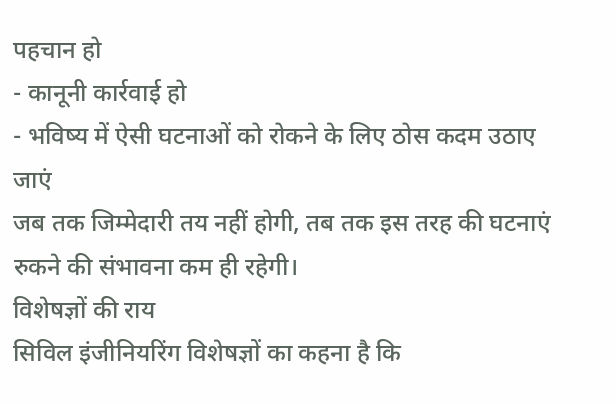पहचान हो
- कानूनी कार्रवाई हो
- भविष्य में ऐसी घटनाओं को रोकने के लिए ठोस कदम उठाए जाएं
जब तक जिम्मेदारी तय नहीं होगी, तब तक इस तरह की घटनाएं रुकने की संभावना कम ही रहेगी।
विशेषज्ञों की राय
सिविल इंजीनियरिंग विशेषज्ञों का कहना है कि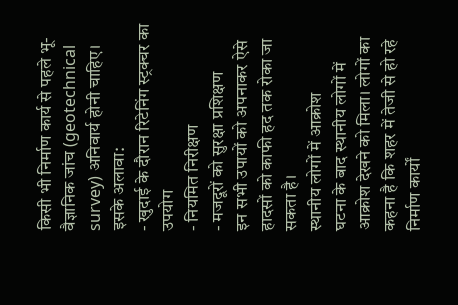किसी भी निर्माण कार्य से पहले भू-वैज्ञानिक जांच (geotechnical survey) अनिवार्य होनी चाहिए। इसके अलावा:
- खुदाई के दौरान रिटेनिंग स्ट्रक्चर का उपयोग
- नियमित निरीक्षण
- मजदूरों को सुरक्षा प्रशिक्षण
इन सभी उपायों को अपनाकर ऐसे हादसों को काफी हद तक रोका जा सकता है।
स्थानीय लोगों में आक्रोश
घटना के बाद स्थानीय लोगों में आक्रोश देखने को मिला। लोगों का कहना है कि शहर में तेजी से हो रहे निर्माण कार्यों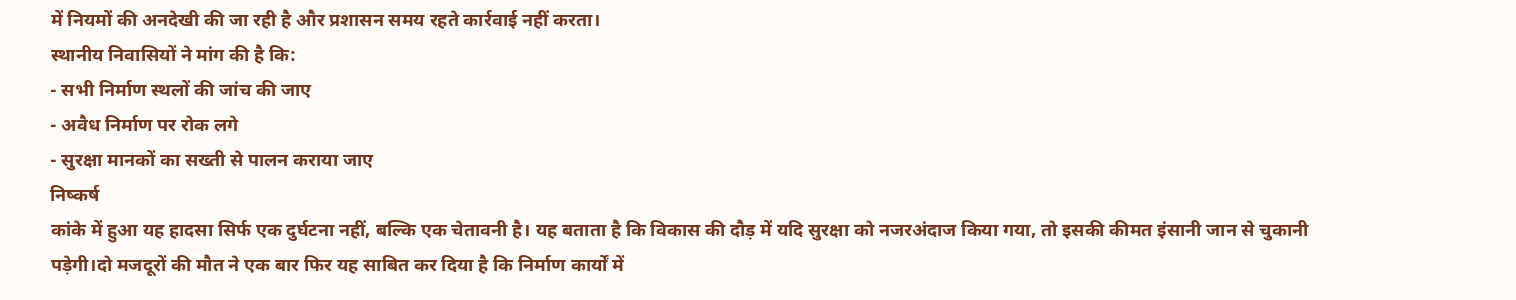में नियमों की अनदेखी की जा रही है और प्रशासन समय रहते कार्रवाई नहीं करता।
स्थानीय निवासियों ने मांग की है कि:
- सभी निर्माण स्थलों की जांच की जाए
- अवैध निर्माण पर रोक लगे
- सुरक्षा मानकों का सख्ती से पालन कराया जाए
निष्कर्ष
कांके में हुआ यह हादसा सिर्फ एक दुर्घटना नहीं, बल्कि एक चेतावनी है। यह बताता है कि विकास की दौड़ में यदि सुरक्षा को नजरअंदाज किया गया, तो इसकी कीमत इंसानी जान से चुकानी पड़ेगी।दो मजदूरों की मौत ने एक बार फिर यह साबित कर दिया है कि निर्माण कार्यों में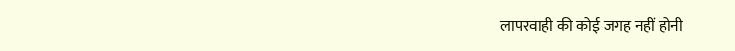लापरवाही की कोई जगह नहीं होनी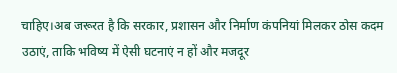चाहिए।अब जरूरत है कि सरकार, प्रशासन और निर्माण कंपनियां मिलकर ठोस कदम उठाएं, ताकि भविष्य में ऐसी घटनाएं न हों और मजदूर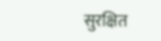सुरक्षित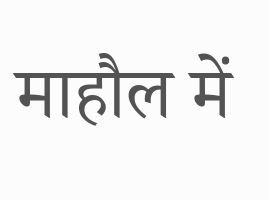माहौल में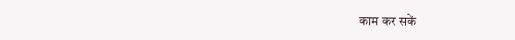काम कर सकें